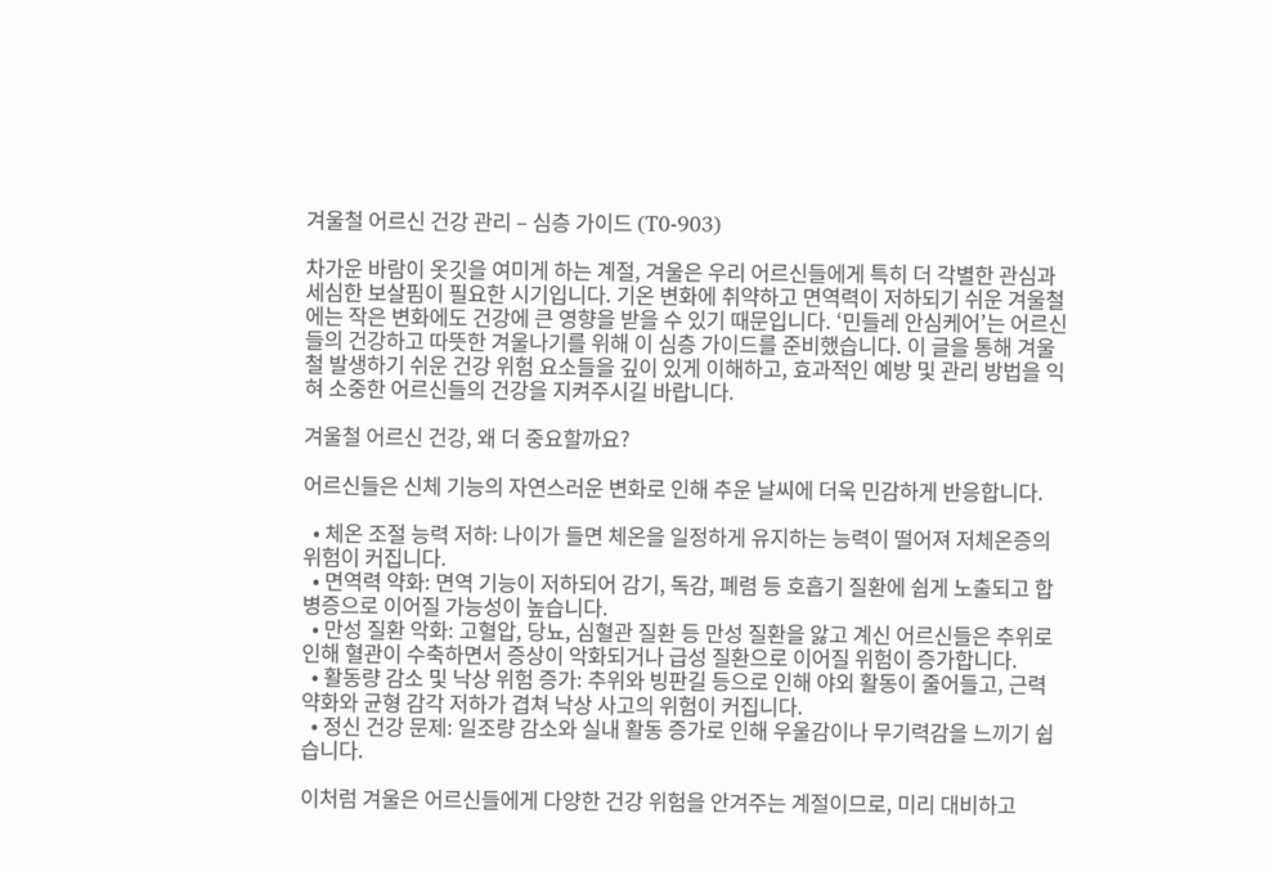겨울철 어르신 건강 관리 – 심층 가이드 (T0-903)

차가운 바람이 옷깃을 여미게 하는 계절, 겨울은 우리 어르신들에게 특히 더 각별한 관심과 세심한 보살핌이 필요한 시기입니다. 기온 변화에 취약하고 면역력이 저하되기 쉬운 겨울철에는 작은 변화에도 건강에 큰 영향을 받을 수 있기 때문입니다. ‘민들레 안심케어’는 어르신들의 건강하고 따뜻한 겨울나기를 위해 이 심층 가이드를 준비했습니다. 이 글을 통해 겨울철 발생하기 쉬운 건강 위험 요소들을 깊이 있게 이해하고, 효과적인 예방 및 관리 방법을 익혀 소중한 어르신들의 건강을 지켜주시길 바랍니다.

겨울철 어르신 건강, 왜 더 중요할까요?

어르신들은 신체 기능의 자연스러운 변화로 인해 추운 날씨에 더욱 민감하게 반응합니다.

  • 체온 조절 능력 저하: 나이가 들면 체온을 일정하게 유지하는 능력이 떨어져 저체온증의 위험이 커집니다.
  • 면역력 약화: 면역 기능이 저하되어 감기, 독감, 폐렴 등 호흡기 질환에 쉽게 노출되고 합병증으로 이어질 가능성이 높습니다.
  • 만성 질환 악화: 고혈압, 당뇨, 심혈관 질환 등 만성 질환을 앓고 계신 어르신들은 추위로 인해 혈관이 수축하면서 증상이 악화되거나 급성 질환으로 이어질 위험이 증가합니다.
  • 활동량 감소 및 낙상 위험 증가: 추위와 빙판길 등으로 인해 야외 활동이 줄어들고, 근력 약화와 균형 감각 저하가 겹쳐 낙상 사고의 위험이 커집니다.
  • 정신 건강 문제: 일조량 감소와 실내 활동 증가로 인해 우울감이나 무기력감을 느끼기 쉽습니다.

이처럼 겨울은 어르신들에게 다양한 건강 위험을 안겨주는 계절이므로, 미리 대비하고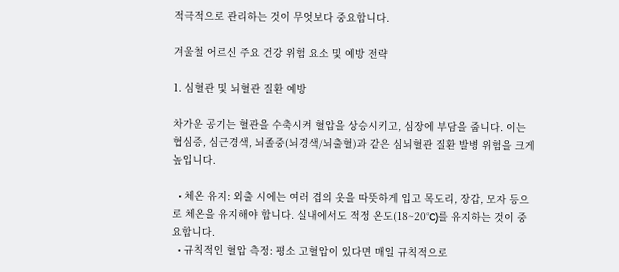적극적으로 관리하는 것이 무엇보다 중요합니다.

겨울철 어르신 주요 건강 위험 요소 및 예방 전략

1. 심혈관 및 뇌혈관 질환 예방

차가운 공기는 혈관을 수축시켜 혈압을 상승시키고, 심장에 부담을 줍니다. 이는 협심증, 심근경색, 뇌졸중(뇌경색/뇌출혈)과 같은 심뇌혈관 질환 발병 위험을 크게 높입니다.

  • 체온 유지: 외출 시에는 여러 겹의 옷을 따뜻하게 입고 목도리, 장갑, 모자 등으로 체온을 유지해야 합니다. 실내에서도 적정 온도(18~20°C)를 유지하는 것이 중요합니다.
  • 규칙적인 혈압 측정: 평소 고혈압이 있다면 매일 규칙적으로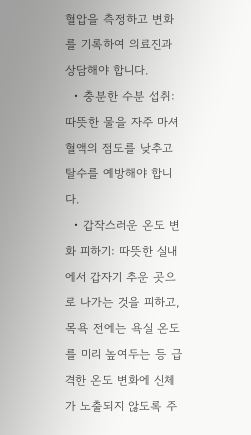혈압을 측정하고 변화를 기록하여 의료진과 상담해야 합니다.
  • 충분한 수분 섭취: 따뜻한 물을 자주 마셔 혈액의 점도를 낮추고 탈수를 예방해야 합니다.
  • 갑작스러운 온도 변화 피하기: 따뜻한 실내에서 갑자기 추운 곳으로 나가는 것을 피하고, 목욕 전에는 욕실 온도를 미리 높여두는 등 급격한 온도 변화에 신체가 노출되지 않도록 주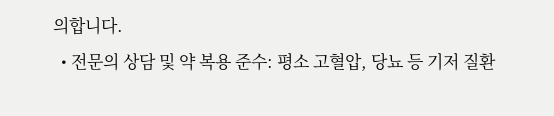의합니다.
  • 전문의 상담 및 약 복용 준수: 평소 고혈압, 당뇨 등 기저 질환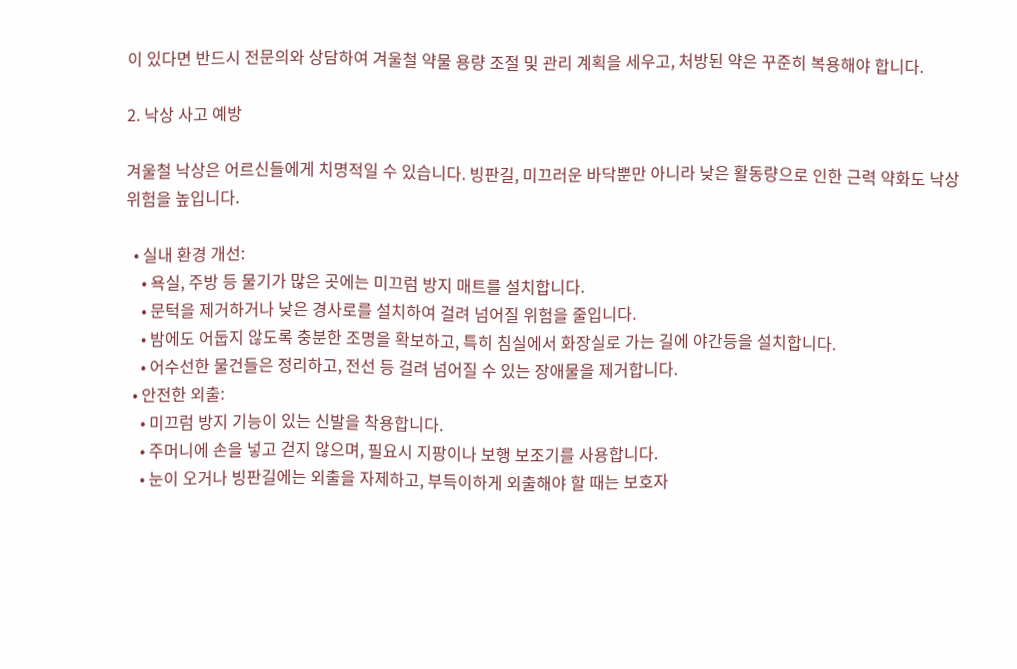이 있다면 반드시 전문의와 상담하여 겨울철 약물 용량 조절 및 관리 계획을 세우고, 처방된 약은 꾸준히 복용해야 합니다.

2. 낙상 사고 예방

겨울철 낙상은 어르신들에게 치명적일 수 있습니다. 빙판길, 미끄러운 바닥뿐만 아니라 낮은 활동량으로 인한 근력 약화도 낙상 위험을 높입니다.

  • 실내 환경 개선:
    • 욕실, 주방 등 물기가 많은 곳에는 미끄럼 방지 매트를 설치합니다.
    • 문턱을 제거하거나 낮은 경사로를 설치하여 걸려 넘어질 위험을 줄입니다.
    • 밤에도 어둡지 않도록 충분한 조명을 확보하고, 특히 침실에서 화장실로 가는 길에 야간등을 설치합니다.
    • 어수선한 물건들은 정리하고, 전선 등 걸려 넘어질 수 있는 장애물을 제거합니다.
  • 안전한 외출:
    • 미끄럼 방지 기능이 있는 신발을 착용합니다.
    • 주머니에 손을 넣고 걷지 않으며, 필요시 지팡이나 보행 보조기를 사용합니다.
    • 눈이 오거나 빙판길에는 외출을 자제하고, 부득이하게 외출해야 할 때는 보호자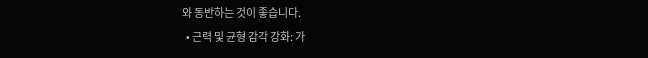와 동반하는 것이 좋습니다.
  • 근력 및 균형 감각 강화: 가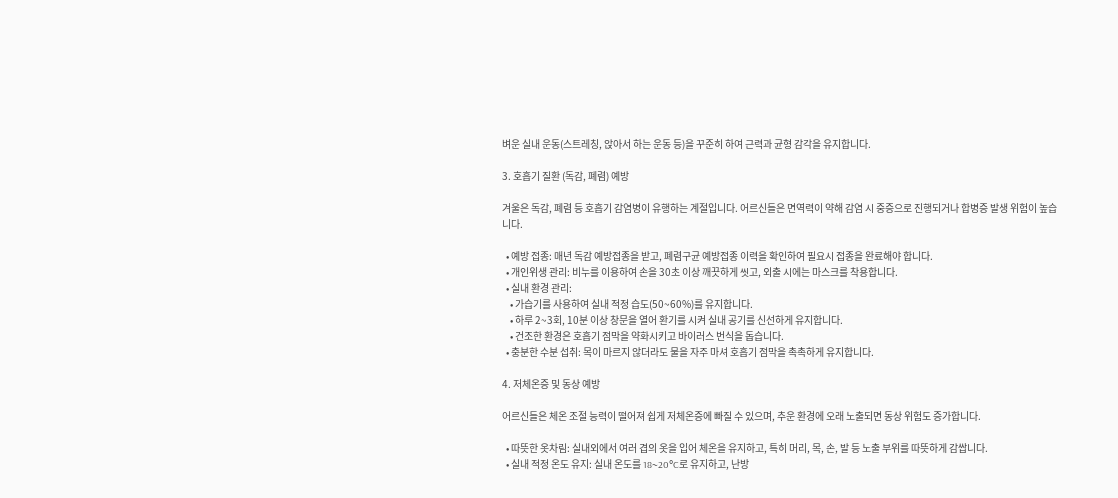벼운 실내 운동(스트레칭, 앉아서 하는 운동 등)을 꾸준히 하여 근력과 균형 감각을 유지합니다.

3. 호흡기 질환 (독감, 폐렴) 예방

겨울은 독감, 폐렴 등 호흡기 감염병이 유행하는 계절입니다. 어르신들은 면역력이 약해 감염 시 중증으로 진행되거나 합병증 발생 위험이 높습니다.

  • 예방 접종: 매년 독감 예방접종을 받고, 폐렴구균 예방접종 이력을 확인하여 필요시 접종을 완료해야 합니다.
  • 개인위생 관리: 비누를 이용하여 손을 30초 이상 깨끗하게 씻고, 외출 시에는 마스크를 착용합니다.
  • 실내 환경 관리:
    • 가습기를 사용하여 실내 적정 습도(50~60%)를 유지합니다.
    • 하루 2~3회, 10분 이상 창문을 열어 환기를 시켜 실내 공기를 신선하게 유지합니다.
    • 건조한 환경은 호흡기 점막을 약화시키고 바이러스 번식을 돕습니다.
  • 충분한 수분 섭취: 목이 마르지 않더라도 물을 자주 마셔 호흡기 점막을 촉촉하게 유지합니다.

4. 저체온증 및 동상 예방

어르신들은 체온 조절 능력이 떨어져 쉽게 저체온증에 빠질 수 있으며, 추운 환경에 오래 노출되면 동상 위험도 증가합니다.

  • 따뜻한 옷차림: 실내외에서 여러 겹의 옷을 입어 체온을 유지하고, 특히 머리, 목, 손, 발 등 노출 부위를 따뜻하게 감쌉니다.
  • 실내 적정 온도 유지: 실내 온도를 18~20°C로 유지하고, 난방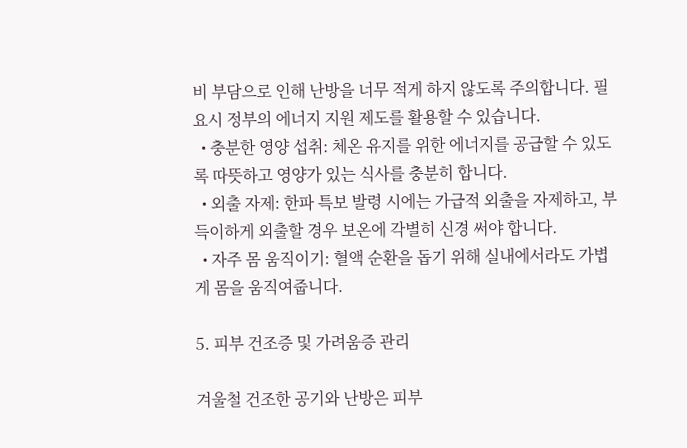비 부담으로 인해 난방을 너무 적게 하지 않도록 주의합니다. 필요시 정부의 에너지 지원 제도를 활용할 수 있습니다.
  • 충분한 영양 섭취: 체온 유지를 위한 에너지를 공급할 수 있도록 따뜻하고 영양가 있는 식사를 충분히 합니다.
  • 외출 자제: 한파 특보 발령 시에는 가급적 외출을 자제하고, 부득이하게 외출할 경우 보온에 각별히 신경 써야 합니다.
  • 자주 몸 움직이기: 혈액 순환을 돕기 위해 실내에서라도 가볍게 몸을 움직여줍니다.

5. 피부 건조증 및 가려움증 관리

겨울철 건조한 공기와 난방은 피부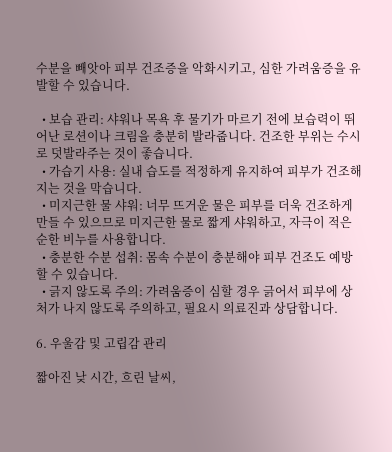수분을 빼앗아 피부 건조증을 악화시키고, 심한 가려움증을 유발할 수 있습니다.

  • 보습 관리: 샤워나 목욕 후 물기가 마르기 전에 보습력이 뛰어난 로션이나 크림을 충분히 발라줍니다. 건조한 부위는 수시로 덧발라주는 것이 좋습니다.
  • 가습기 사용: 실내 습도를 적정하게 유지하여 피부가 건조해지는 것을 막습니다.
  • 미지근한 물 샤워: 너무 뜨거운 물은 피부를 더욱 건조하게 만들 수 있으므로 미지근한 물로 짧게 샤워하고, 자극이 적은 순한 비누를 사용합니다.
  • 충분한 수분 섭취: 몸속 수분이 충분해야 피부 건조도 예방할 수 있습니다.
  • 긁지 않도록 주의: 가려움증이 심할 경우 긁어서 피부에 상처가 나지 않도록 주의하고, 필요시 의료진과 상담합니다.

6. 우울감 및 고립감 관리

짧아진 낮 시간, 흐린 날씨,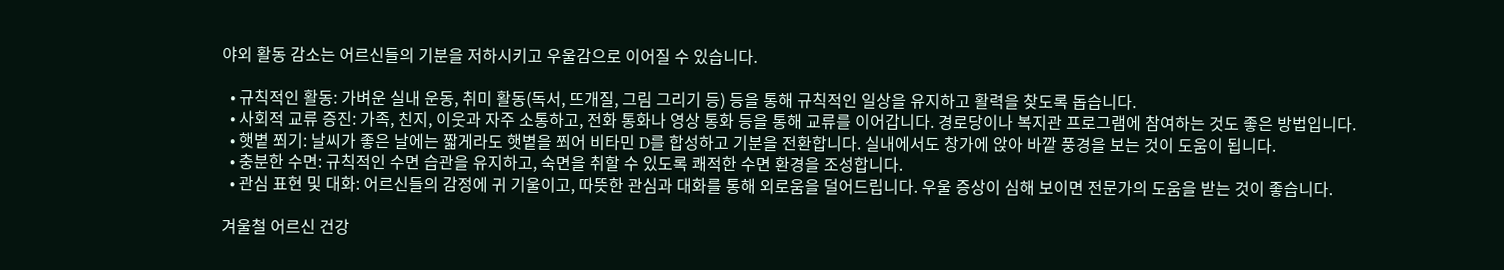야외 활동 감소는 어르신들의 기분을 저하시키고 우울감으로 이어질 수 있습니다.

  • 규칙적인 활동: 가벼운 실내 운동, 취미 활동(독서, 뜨개질, 그림 그리기 등) 등을 통해 규칙적인 일상을 유지하고 활력을 찾도록 돕습니다.
  • 사회적 교류 증진: 가족, 친지, 이웃과 자주 소통하고, 전화 통화나 영상 통화 등을 통해 교류를 이어갑니다. 경로당이나 복지관 프로그램에 참여하는 것도 좋은 방법입니다.
  • 햇볕 쬐기: 날씨가 좋은 날에는 짧게라도 햇볕을 쬐어 비타민 D를 합성하고 기분을 전환합니다. 실내에서도 창가에 앉아 바깥 풍경을 보는 것이 도움이 됩니다.
  • 충분한 수면: 규칙적인 수면 습관을 유지하고, 숙면을 취할 수 있도록 쾌적한 수면 환경을 조성합니다.
  • 관심 표현 및 대화: 어르신들의 감정에 귀 기울이고, 따뜻한 관심과 대화를 통해 외로움을 덜어드립니다. 우울 증상이 심해 보이면 전문가의 도움을 받는 것이 좋습니다.

겨울철 어르신 건강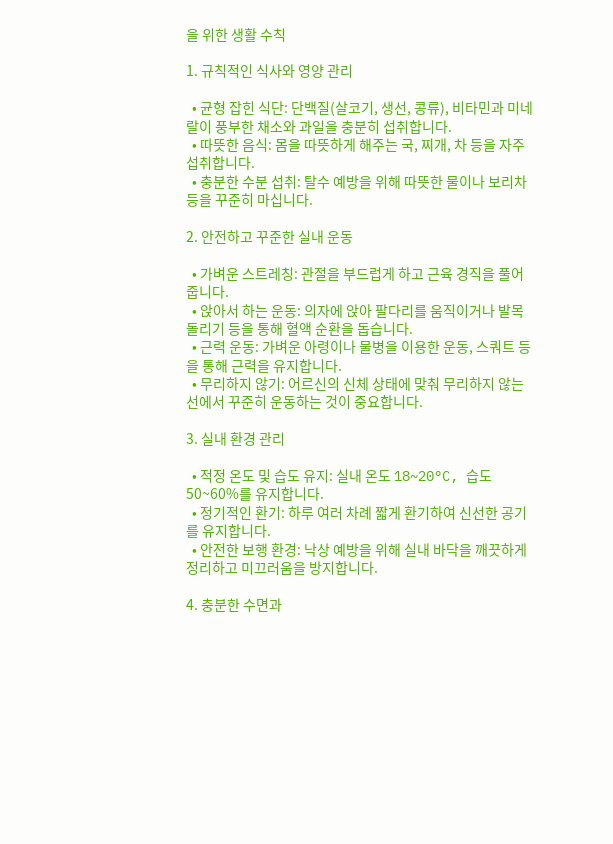을 위한 생활 수칙

1. 규칙적인 식사와 영양 관리

  • 균형 잡힌 식단: 단백질(살코기, 생선, 콩류), 비타민과 미네랄이 풍부한 채소와 과일을 충분히 섭취합니다.
  • 따뜻한 음식: 몸을 따뜻하게 해주는 국, 찌개, 차 등을 자주 섭취합니다.
  • 충분한 수분 섭취: 탈수 예방을 위해 따뜻한 물이나 보리차 등을 꾸준히 마십니다.

2. 안전하고 꾸준한 실내 운동

  • 가벼운 스트레칭: 관절을 부드럽게 하고 근육 경직을 풀어줍니다.
  • 앉아서 하는 운동: 의자에 앉아 팔다리를 움직이거나 발목 돌리기 등을 통해 혈액 순환을 돕습니다.
  • 근력 운동: 가벼운 아령이나 물병을 이용한 운동, 스쿼트 등을 통해 근력을 유지합니다.
  • 무리하지 않기: 어르신의 신체 상태에 맞춰 무리하지 않는 선에서 꾸준히 운동하는 것이 중요합니다.

3. 실내 환경 관리

  • 적정 온도 및 습도 유지: 실내 온도 18~20°C, 습도 50~60%를 유지합니다.
  • 정기적인 환기: 하루 여러 차례 짧게 환기하여 신선한 공기를 유지합니다.
  • 안전한 보행 환경: 낙상 예방을 위해 실내 바닥을 깨끗하게 정리하고 미끄러움을 방지합니다.

4. 충분한 수면과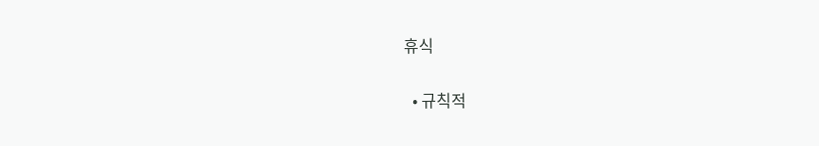휴식

  • 규칙적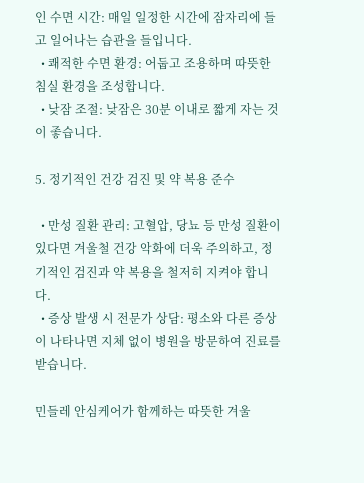인 수면 시간: 매일 일정한 시간에 잠자리에 들고 일어나는 습관을 들입니다.
  • 쾌적한 수면 환경: 어둡고 조용하며 따뜻한 침실 환경을 조성합니다.
  • 낮잠 조절: 낮잠은 30분 이내로 짧게 자는 것이 좋습니다.

5. 정기적인 건강 검진 및 약 복용 준수

  • 만성 질환 관리: 고혈압, 당뇨 등 만성 질환이 있다면 겨울철 건강 악화에 더욱 주의하고, 정기적인 검진과 약 복용을 철저히 지켜야 합니다.
  • 증상 발생 시 전문가 상담: 평소와 다른 증상이 나타나면 지체 없이 병원을 방문하여 진료를 받습니다.

민들레 안심케어가 함께하는 따뜻한 겨울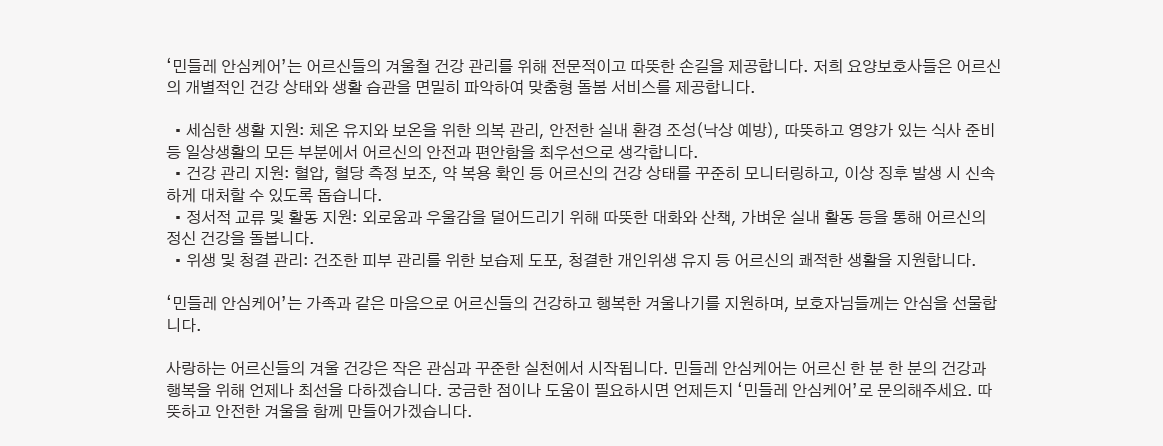‘민들레 안심케어’는 어르신들의 겨울철 건강 관리를 위해 전문적이고 따뜻한 손길을 제공합니다. 저희 요양보호사들은 어르신의 개별적인 건강 상태와 생활 습관을 면밀히 파악하여 맞춤형 돌봄 서비스를 제공합니다.

  • 세심한 생활 지원: 체온 유지와 보온을 위한 의복 관리, 안전한 실내 환경 조성(낙상 예방), 따뜻하고 영양가 있는 식사 준비 등 일상생활의 모든 부분에서 어르신의 안전과 편안함을 최우선으로 생각합니다.
  • 건강 관리 지원: 혈압, 혈당 측정 보조, 약 복용 확인 등 어르신의 건강 상태를 꾸준히 모니터링하고, 이상 징후 발생 시 신속하게 대처할 수 있도록 돕습니다.
  • 정서적 교류 및 활동 지원: 외로움과 우울감을 덜어드리기 위해 따뜻한 대화와 산책, 가벼운 실내 활동 등을 통해 어르신의 정신 건강을 돌봅니다.
  • 위생 및 청결 관리: 건조한 피부 관리를 위한 보습제 도포, 청결한 개인위생 유지 등 어르신의 쾌적한 생활을 지원합니다.

‘민들레 안심케어’는 가족과 같은 마음으로 어르신들의 건강하고 행복한 겨울나기를 지원하며, 보호자님들께는 안심을 선물합니다.

사랑하는 어르신들의 겨울 건강은 작은 관심과 꾸준한 실천에서 시작됩니다. 민들레 안심케어는 어르신 한 분 한 분의 건강과 행복을 위해 언제나 최선을 다하겠습니다. 궁금한 점이나 도움이 필요하시면 언제든지 ‘민들레 안심케어’로 문의해주세요. 따뜻하고 안전한 겨울을 함께 만들어가겠습니다.